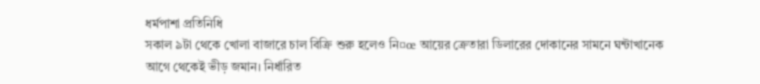ধর্মপাশা প্রতিনিধি
সকাল ৯টা থেকে খোলা বাজারে চাল বিক্রি শুরু হলেও নি¤œ আয়ের ক্রেতারা ডিলারের দোকানের সামনে ঘন্টাখানেক আগে থেকেই ভীড় জমান। নির্ধারিত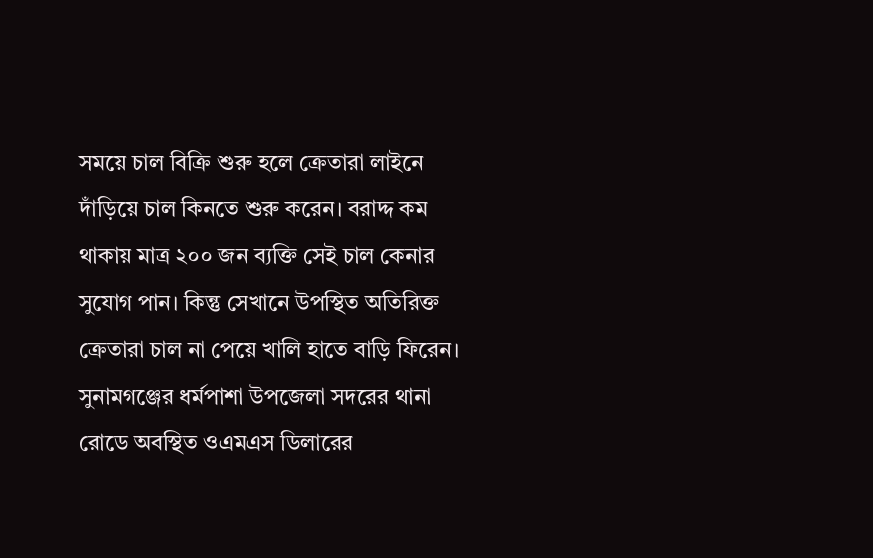সময়ে চাল বিক্রি শুরু হলে ক্রেতারা লাইনে দাঁড়িয়ে চাল কিনতে শুরু করেন। বরাদ্দ কম থাকায় মাত্র ২০০ জন ব্যক্তি সেই চাল কেনার সুযোগ পান। কিন্তু সেখানে উপস্থিত অতিরিক্ত ক্রেতারা চাল না পেয়ে খালি হাতে বাড়ি ফিরেন। সুনামগঞ্জের ধর্মপাশা উপজেলা সদরের থানা রোডে অবস্থিত ওএমএস ডিলারের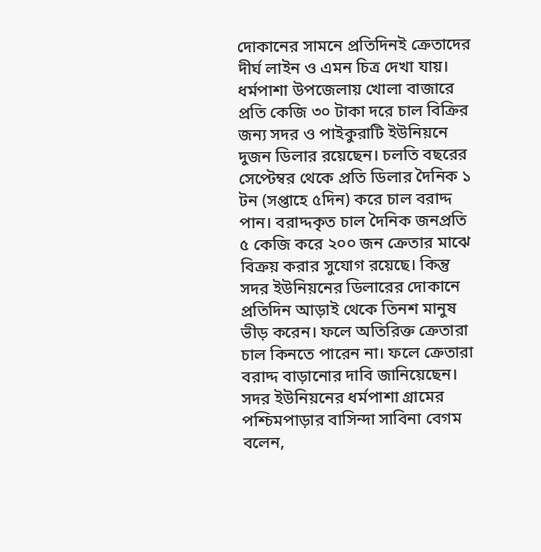দোকানের সামনে প্রতিদিনই ক্রেতাদের দীর্ঘ লাইন ও এমন চিত্র দেখা যায়।
ধর্মপাশা উপজেলায় খোলা বাজারে প্রতি কেজি ৩০ টাকা দরে চাল বিক্রির জন্য সদর ও পাইকুরাটি ইউনিয়নে দুজন ডিলার রয়েছেন। চলতি বছরের সেপ্টেম্বর থেকে প্রতি ডিলার দৈনিক ১ টন (সপ্তাহে ৫দিন) করে চাল বরাদ্দ পান। বরাদ্দকৃত চাল দৈনিক জনপ্রতি ৫ কেজি করে ২০০ জন ক্রেতার মাঝে বিক্রয় করার সুযোগ রয়েছে। কিন্তু সদর ইউনিয়নের ডিলারের দোকানে প্রতিদিন আড়াই থেকে তিনশ মানুষ ভীড় করেন। ফলে অতিরিক্ত ক্রেতারা চাল কিনতে পারেন না। ফলে ক্রেতারা বরাদ্দ বাড়ানোর দাবি জানিয়েছেন।
সদর ইউনিয়নের ধর্মপাশা গ্রামের পশ্চিমপাড়ার বাসিন্দা সাবিনা বেগম বলেন,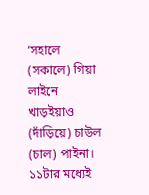‘সহালে (সকালে) গিয়া লাইনে খাড়ইয়াও (দাঁড়িয়ে) চাউল (চাল) পাইনা। ১১টার মধ্যেই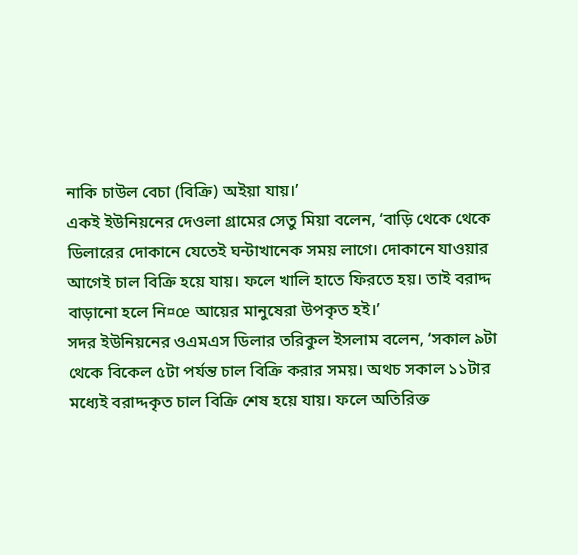নাকি চাউল বেচা (বিক্রি) অইয়া যায়।’
একই ইউনিয়নের দেওলা গ্রামের সেতু মিয়া বলেন, ‘বাড়ি থেকে থেকে ডিলারের দোকানে যেতেই ঘন্টাখানেক সময় লাগে। দোকানে যাওয়ার আগেই চাল বিক্রি হয়ে যায়। ফলে খালি হাতে ফিরতে হয়। তাই বরাদ্দ বাড়ানো হলে নি¤œ আয়ের মানুষেরা উপকৃত হই।’
সদর ইউনিয়নের ওএমএস ডিলার তরিকুল ইসলাম বলেন, ‘সকাল ৯টা থেকে বিকেল ৫টা পর্যন্ত চাল বিক্রি করার সময়। অথচ সকাল ১১টার মধ্যেই বরাদ্দকৃত চাল বিক্রি শেষ হয়ে যায়। ফলে অতিরিক্ত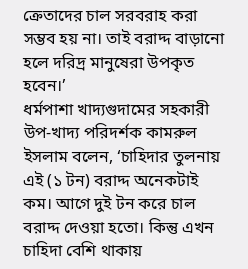ক্রেতাদের চাল সরবরাহ করা সম্ভব হয় না। তাই বরাদ্দ বাড়ানো হলে দরিদ্র মানুষেরা উপকৃত হবেন।’
ধর্মপাশা খাদ্যগুদামের সহকারী উপ-খাদ্য পরিদর্শক কামরুল ইসলাম বলেন, ‘চাহিদার তুলনায় এই (১ টন) বরাদ্দ অনেকটাই কম। আগে দুই টন করে চাল বরাদ্দ দেওয়া হতো। কিন্তু এখন চাহিদা বেশি থাকায়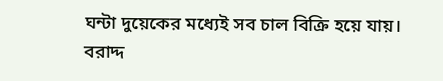ঘন্টা দুয়েকের মধ্যেই সব চাল বিক্রি হয়ে যায়। বরাদ্দ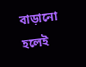বাড়ানো হলেই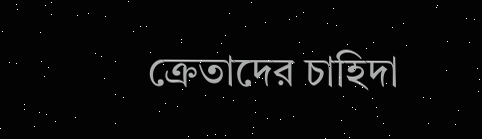ক্রেতাদের চাহিদা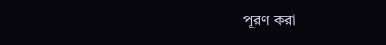পূরণ করা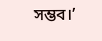সম্ভব।’